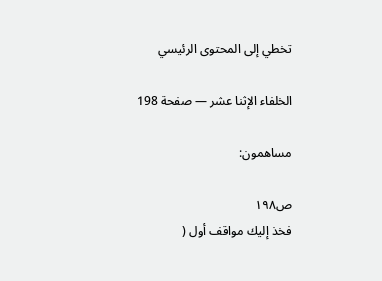تخطي إلى المحتوى الرئيسي

الخلفاء الإثنا عشر — صفحة 198

مساهمون:

ص١٩٨
فخذ إليك مواقف أول (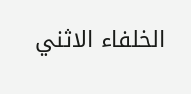الخلفاء الاثني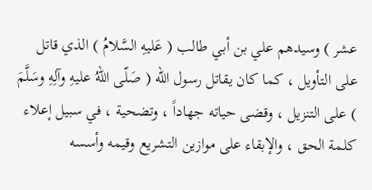عشر ) وسيدهم علي بن أبي طالب ( عَليهِ السَّلامُ ) الذي قاتل على التأويل ، كما كان يقاتل رسول الله ( صَلّى اللهُ عليهِ وآلِهِ وسَلَّمَ ) على التنزيل ، وقضى حياته جهاداً ، وتضحية ، في سبيل إعلاء كلمة الحق ، والإبقاء على موازين التشريع وقيمه وأسسه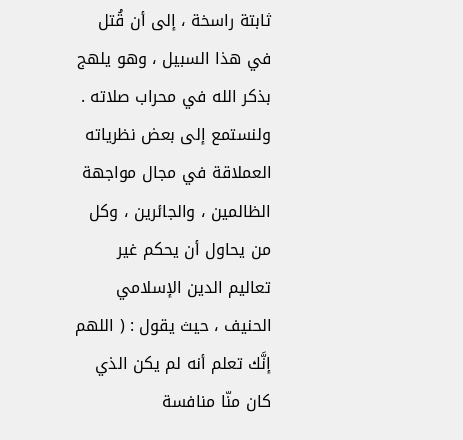ثابتة راسخة ، إلى أن قُتل في هذا السبيل ، وهو يلهج بذكر الله في محراب صلاته . ولنستمع إلى بعض نظرياته العملاقة في مجال مواجهة الظالمين ، والجائرين ، وكل من يحاول أن يحكم غير تعاليم الدين الإسلامي الحنيف ، حيث يقول : ( اللهم إنَّك تعلم أنه لم يكن الذي كان منّا منافسة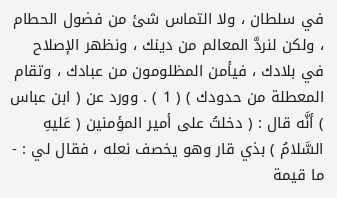في سلطان ، ولا التماس شئ من فضول الحطام ، ولكن لنردَّ المعالم من دينك ، ونظهر الإصلاح في بلادك ، فيأمن المظلومون من عبادك ، وتقام المعطلة من حدودك ) ( 1 ) . وورد عن ( ابن عباس ) أنَّه قال : ( دخلتُ على أمير المؤمنين ( عَليهِ السَّلامُ ) بذي قار وهو يخصف نعله ، فقال لي : - ما قيمة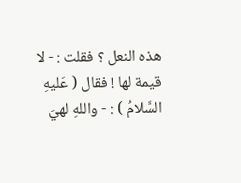هذه النعل ؟ فقلت : - لا قيمة لها ! فقال ( عَليهِ السَّلامُ ) : - واللهِ لهيَ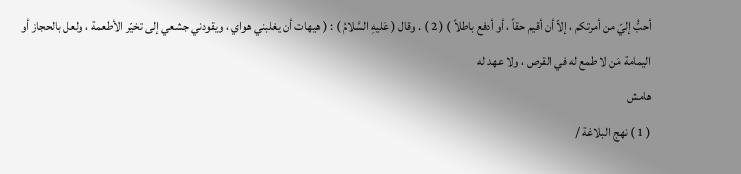أحبُّ إليّ من أمرتكم ، إلاّ أن أقيم حقاً ، أو أدفع باطلاً ) ( 2 ) . وقال ( عَليهِ السَّلامُ ) : ( هيهات أن يغلبني هواي ، ويقودني جشعي إلى تخيّر الأطعمة ، ولعل بالحجاز أو اليمامة مَن لا طمع له في القرص ، ولا عهد له
هامش
( 1 ) نهج البلاغة /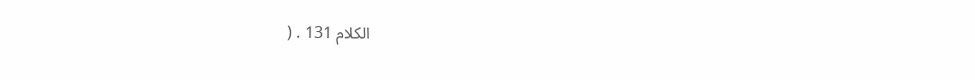الكلام 131 . (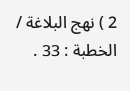2 ) نهج البلاغة / الخطبة : 33 .